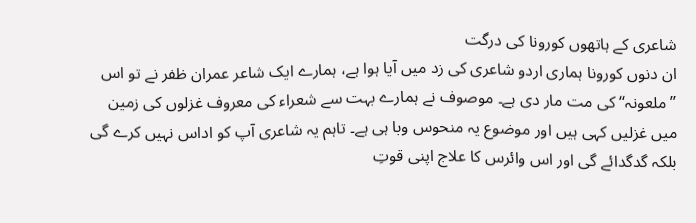شاعری کے ہاتھوں کورونا کی درگت
ان دنوں کورونا ہماری اردو شاعری کی زد میں آیا ہوا ہے، ہمارے ایک شاعر عمران ظفر نے تو اس ’’ملعونہ‘‘ کی مت مار دی ہے۔ موصوف نے ہمارے بہت سے شعراء کی معروف غزلوں کی زمین میں غزلیں کہی ہیں اور موضوع یہ منحوس وبا ہی ہے۔ تاہم یہ شاعری آپ کو اداس نہیں کرے گی بلکہ گدگدائے گی اور اس وائرس کا علاج اپنی قوتِ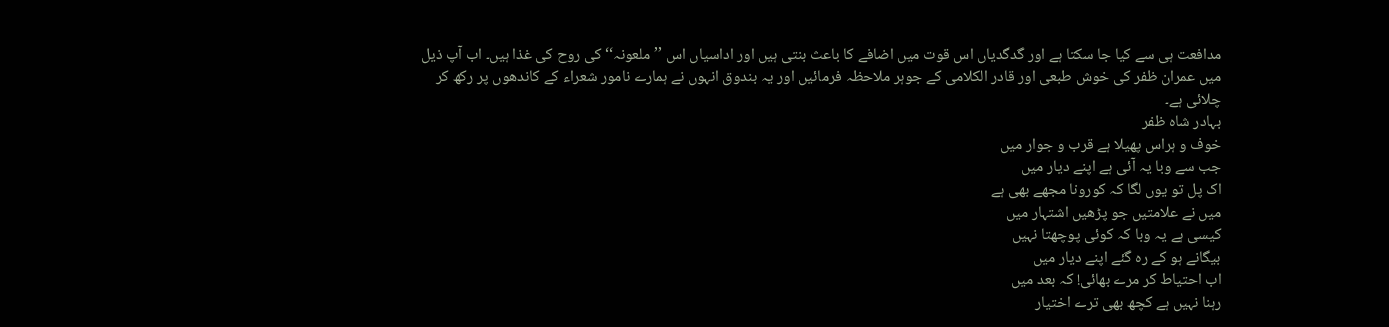مدافعت ہی سے کیا جا سکتا ہے اور گدگدیاں اس قوت میں اضافے کا باعث بنتی ہیں اور اداسیاں اس ’’ملعونہ‘‘ کی روح کی غذا ہیں۔ اب آپ ذیل میں عمران ظفر کی خوش طبعی اور قادر الکلامی کے جوہر ملاحظہ فرمائیں اور یہ بندوق انہوں نے ہمارے نامور شعراء کے کاندھوں پر رکھ کر چلائی ہے۔
بہادر شاہ ظفر
خوف و ہراس پھیلا ہے قرب و جوار میں
جب سے وبا یہ آئی ہے اپنے دیار میں
اک پل تو یوں لگا کہ کورونا مجھے بھی ہے
میں نے علامتیں جو پڑھیں اشتہار میں
کیسی ہے یہ وبا کہ کوئی پوچھتا نہیں
بیگانے ہو کے رہ گئے اپنے دیار میں
اب احتیاط کر مرے بھائی! کہ بعد میں
رہنا نہیں ہے کچھ بھی ترے اختیار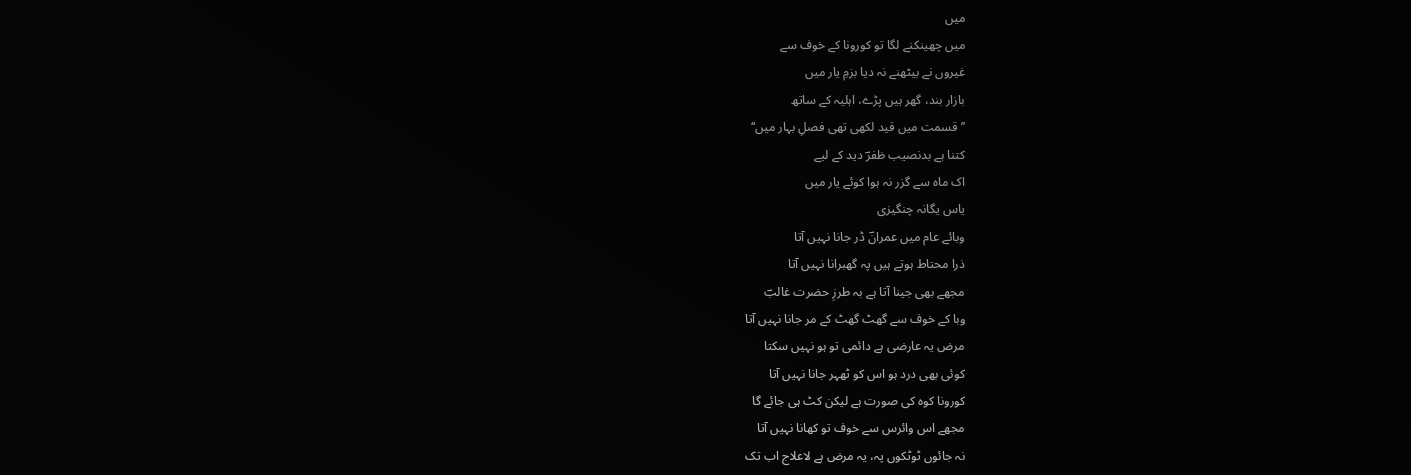میں
میں چھینکنے لگا تو کورونا کے خوف سے
غیروں نے بیٹھنے نہ دیا بزمِ یار میں
بازار بند، گھر ہیں پڑے، اہلیہ کے ساتھ
’’قسمت میں قید لکھی تھی فصلِ بہار میں‘‘
کتنا ہے بدنصیب ظفرؔ دید کے لیے
اک ماہ سے گزر نہ ہوا کوئے یار میں
یاس یگانہ چنگیزی
وبائے عام میں عمرانؔ ڈر جانا نہیں آتا
ذرا محتاط ہوتے ہیں پہ گھبرانا نہیں آتا
مجھے بھی جینا آتا ہے بہ طرزِ حضرت غالبؔ
وبا کے خوف سے گھٹ گھٹ کے مر جانا نہیں آتا
مرض یہ عارضی ہے دائمی تو ہو نہیں سکتا
کوئی بھی درد ہو اس کو ٹھہر جانا نہیں آتا
کورونا کوہ کی صورت ہے لیکن کٹ ہی جائے گا
مجھے اس وائرس سے خوف تو کھانا نہیں آتا
نہ جائوں ٹوٹکوں پہ، یہ مرض ہے لاعلاج اب تک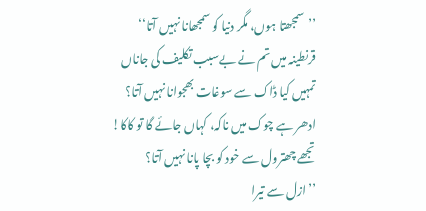’’سمجھتا ہوں، مگر دنیا کو سمجھانا نہیں آتا‘‘
قرنطینہ میں تم نے بےسبب تکلیف کی جاناں
تمہیں کیا ڈاک سے سوغات بھجوانا نہیں آتا؟
ادھر ہے چوک میں ناکہ، کہاں جائے گا تو کاکا!
تجھے چھترول سے خود کو بچا پانا نہیں آتا؟
’’ازل سے تیرا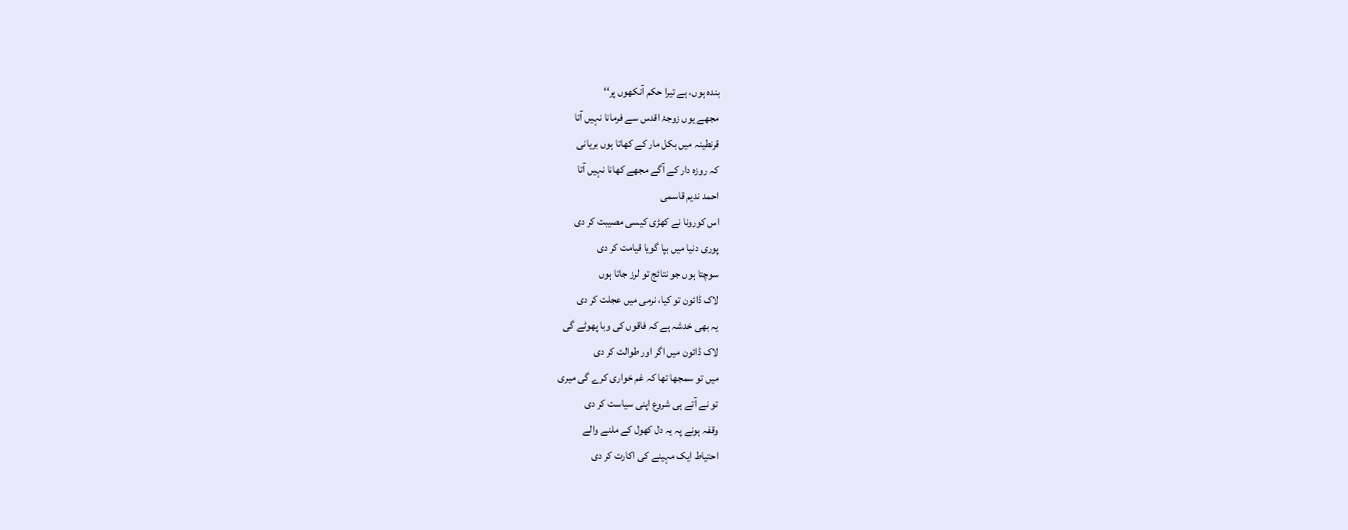بندہ ہوں، ہے تیرا حکم آنکھوں پر‘‘
مجھے یوں زوجۂ اقدس سے فرمانا نہیں آتا
قرنطینہ میں بکل مار کے کھاتا ہوں بریانی
کہ روزہ دار کے آگے مجھے کھانا نہیں آتا
احمد ندیم قاسمی
اس کورونا نے کھڑی کیسی مصیبت کر دی
پوری دنیا میں بپا گویا قیامت کر دی
سوچتا ہوں جو نتائج تو لرز جاتا ہوں
لاک ڈائون تو کیا، نرمی میں عجلت کر دی
یہ بھی خدشہ ہے کہ فاقوں کی وبا پھوٹے گی
لاک ڈائون میں اگر اور طوالت کر دی
میں تو سمجھا تھا کہ غم خواری کرے گی میری
تو نے آتے ہی شروع اپنی سیاست کر دی
وقفہ ہونے پہ یہ دل کھول کے ملنے والے
احتیاط ایک مہینے کی اکارت کر دی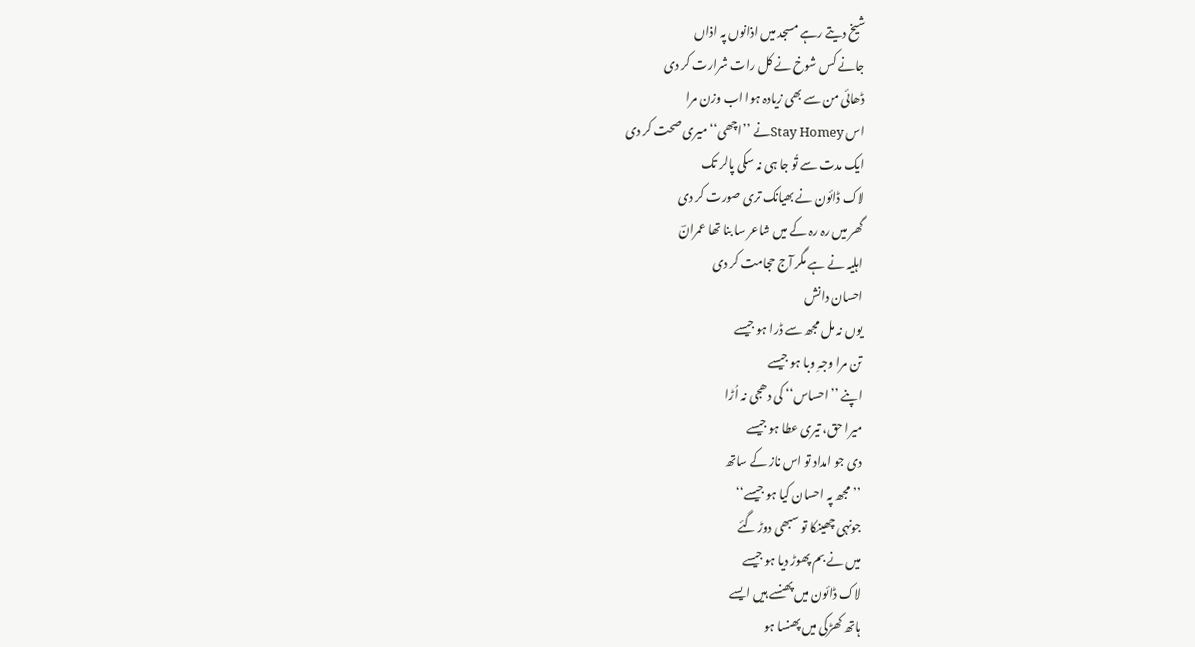شیخ دیتے رہے مسجد میں اذانوں پہ اذاں
جانے کس شوخ نے کل رات شرارت کر دی
ڈھائی من سے بھی زیادہ ہوا اب وزن مرا
اس Stay Homeyنے ’’اچھی‘‘ میری صحت کر دی
ایک مدت سے تُو جا ہی نہ سکی پالر تک
لاک ڈائون نے بھیانک تری صورت کر دی
گھر میں رہ رہ کے میں شاعر سا بنا تھا عمرانؔ
اہلیہ نے ہے مگر آج حجامت کر دی
احسان دانش
یوں نہ مل مجھ سے ڈرا ہو جیسے
تن مرا وجہِ وبا ہو جیسے
اپنے ’’احساس‘‘ کی دھجی نہ اُڑا
میرا حق، تیری عطا ہو جیسے
دی جو امداد تو اس ناز کے ساتھ
’’مجھ پہ احسان کیا ہو جیسے‘‘
جونہی چھینکا تو سبھی دوڑ گئے
میں نے بم پھوڑ دیا ہو جیسے
لاک ڈائون میں پھنسے ہیں ایسے
ہاتھ کھڑکی میں پھنسا ہو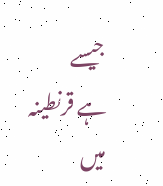جیسے
ہے قرنطینہ میں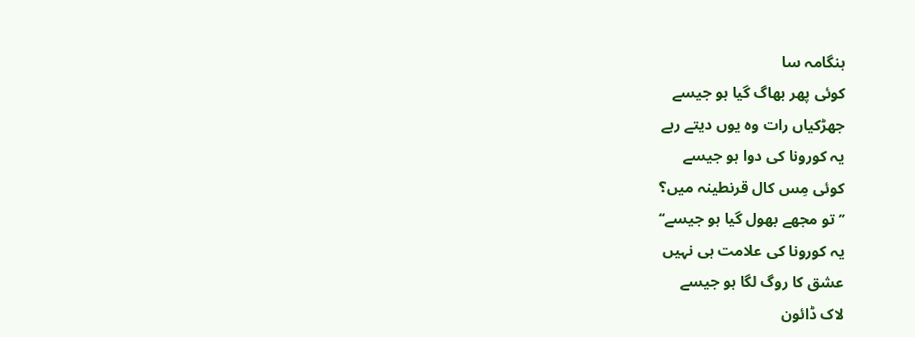ہنگامہ سا
کوئی پھر بھاگ گیا ہو جیسے
جھڑکیاں رات وہ یوں دیتے رہے
یہ کورونا کی دوا ہو جیسے
کوئی مِس کال قرنطینہ میں؟
’’تو مجھے بھول گیا ہو جیسے‘‘
یہ کورونا کی علامت ہی نہیں
عشق کا روگ لگا ہو جیسے
لاک ڈائون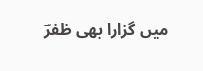میں گزارا بھی ظفرؔ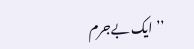’’ایک بےجرم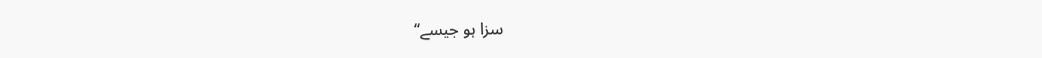سزا ہو جیسے‘‘